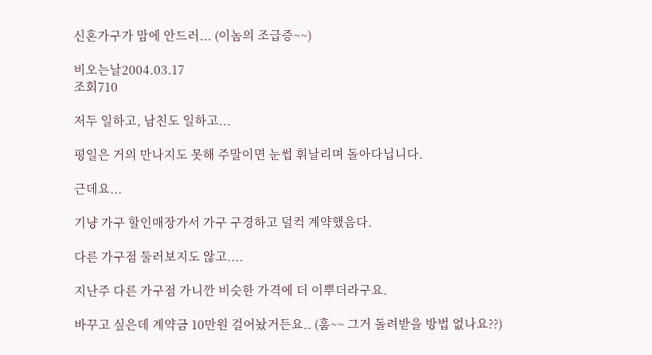신혼가구가 맘에 안드러... (이놈의 조급증~~)

비오는날2004.03.17
조회710

저두 일하고, 남친도 일하고...

평일은 거의 만나지도 못해 주말이면 눈썹 휘날리며 돌아다닙니다.

근데요...

기냥 가구 할인매장가서 가구 구경하고 덜컥 계약했음다.

다른 가구점 둘러보지도 않고....

지난주 다른 가구점 가니깐 비슷한 가격에 더 이뿌더라구요.

바꾸고 싶은데 계약금 10만원 걸어놨거든요.. (훔~~ 그거 돌려받을 방법 없나요??)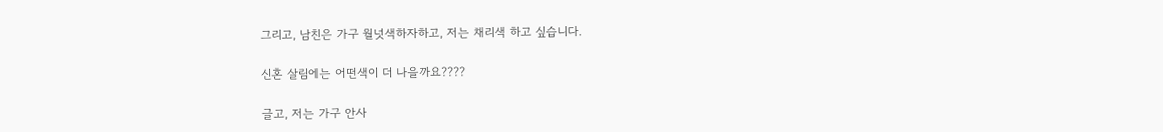그리고, 남친은 가구 월넛색하자하고, 저는 채리색 하고 싶습니다.

신혼 살림에는 어떤색이 더 나을까요????

글고, 저는 가구 안사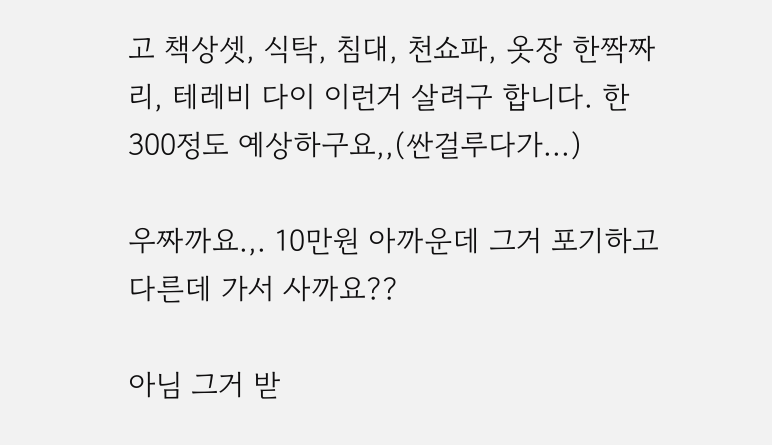고 책상셋, 식탁, 침대, 천쇼파, 옷장 한짝짜리, 테레비 다이 이런거 살려구 합니다. 한 300정도 예상하구요,,(싼걸루다가...)

우짜까요.,. 10만원 아까운데 그거 포기하고 다른데 가서 사까요??

아님 그거 받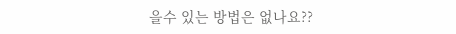을수 있는 방법은 없나요??